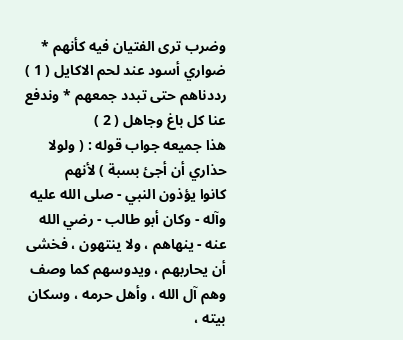وضرب ترى الفتيان فيه كأنهم * ضواري أسود عند لحم الاكايل ( 1 )
رددناهم حتى تبدد جمعهم * وندفع عنا كل باغ وجاهل ( 2 )
هذا جميعه جواب قوله : ( ولولا حذاري أن أجئ بسبة ) لأنهم
كانوا يؤذون النبي - صلى الله عليه وآله - وكان أبو طالب - رضي الله
عنه - ينهاهم ، ولا ينتهون ، فخشى أن يحاربهم ، ويدوسهم كما وصف
وهم آل الله ، وأهل حرمه ، وسكان بيته ،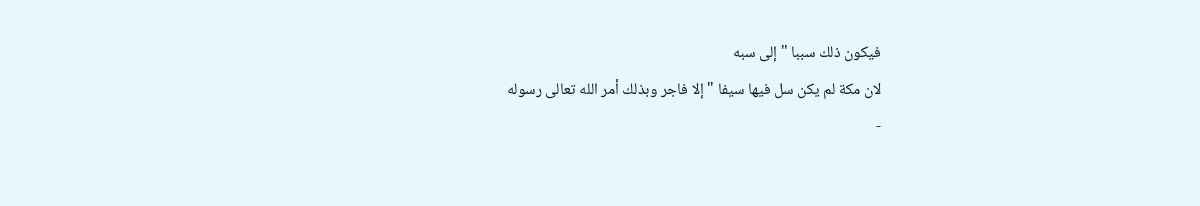فيكون ذلك سببا " إلى سبه
لان مكة لم يكن سل فيها سيفا " إلا فاجر وبذلك أمر الله تعالى رسوله
-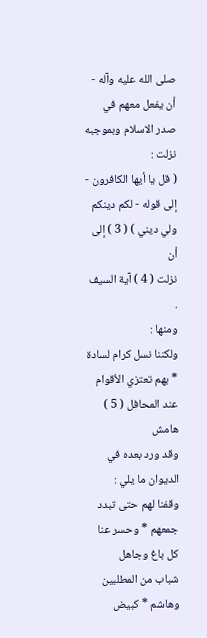صلى الله عليه وآله - أن يفعل معهم في صدر الاسلام وبموجبه نزلت :
( قل يا أيها الكافرون - إلى قوله - لكم دينكم ولي ديني ) ( 3 ) إلى أن
نزلت ( 4 ) آية السيف .
ومنها :
ولكننا نسل كرام لسادة * بهم تعتزي الأقوام عند المحافل ( 5 )
هامش
وقد ورد بعده في الديوان ما يلي :
وقفنا لهم حتى تبدد جمعهم * وحسر عنا كل باغ وجاهل
شباب من المطلبين وهاشم * كبيض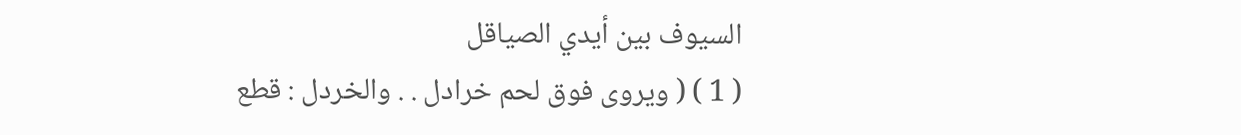السيوف بين أيدي الصياقل
( 1 ) ( ويروى فوق لحم خرادل . . والخردل : قطع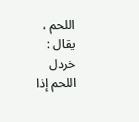اللحم ، يقال : خردل
اللحم إذا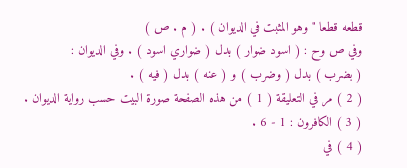قطعه قطعا " وهو المثبت في الديوان ) . ( م . ص )
وفي ص وح : ( اسود ضوار ) بدل ( ضواري اسود ) . وفي الديوان :
( بضرب ) بدل ( وضرب ) و ( عنه ) بدل ( فيه ) .
( 2 ) مر في التعليقة ( 1 ) من هذه الصفحة صورة البيت حسب رواية الديوان .
( 3 ) الكافرون : 1 - 6 .
( 4 ) في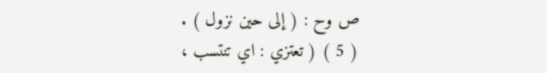ص وح : ( إلى حين نزول ) .
( 5 ) ( تعتزي : اي تنتسب ،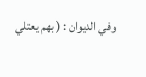وفي الديوان : ( بهم يعتلي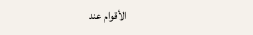الأقوام عند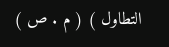التطاول ) ( م . ص )